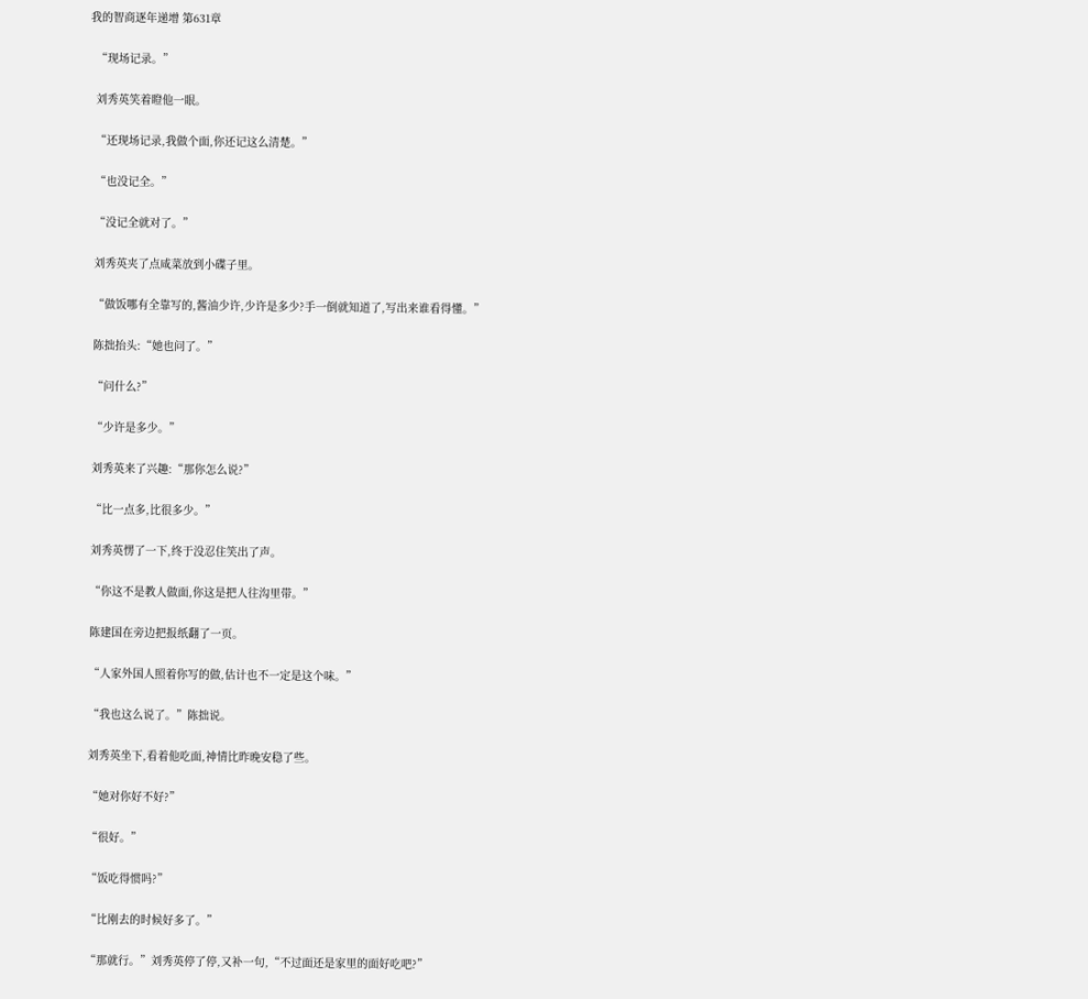我的智商逐年递增 第631章

  “现场记录。”

  刘秀英笑着瞪他一眼。

  “还现场记录,我做个面,你还记这么清楚。”

  “也没记全。”

  “没记全就对了。”

  刘秀英夹了点咸菜放到小碟子里。

  “做饭哪有全靠写的,酱油少许,少许是多少?手一倒就知道了,写出来谁看得懂。”

  陈拙抬头:“她也问了。”

  “问什么?”

  “少许是多少。”

  刘秀英来了兴趣:“那你怎么说?”

  “比一点多,比很多少。”

  刘秀英愣了一下,终于没忍住笑出了声。

  “你这不是教人做面,你这是把人往沟里带。”

  陈建国在旁边把报纸翻了一页。

  “人家外国人照着你写的做,估计也不一定是这个味。”

  “我也这么说了。”陈拙说。

  刘秀英坐下,看着他吃面,神情比昨晚安稳了些。

  “她对你好不好?”

  “很好。”

  “饭吃得惯吗?”

  “比刚去的时候好多了。”

  “那就行。”刘秀英停了停,又补一句,“不过面还是家里的面好吃吧?”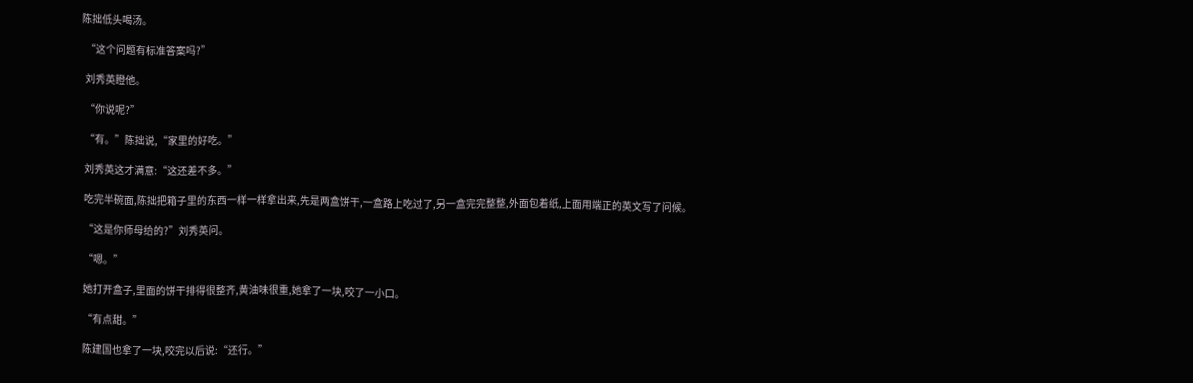陈拙低头喝汤。

  “这个问题有标准答案吗?”

  刘秀英瞪他。

  “你说呢?”

  “有。”陈拙说,“家里的好吃。”

  刘秀英这才满意:“这还差不多。”

  吃完半碗面,陈拙把箱子里的东西一样一样拿出来,先是两盒饼干,一盒路上吃过了,另一盒完完整整,外面包着纸,上面用端正的英文写了问候。

  “这是你师母给的?”刘秀英问。

  “嗯。”

  她打开盒子,里面的饼干排得很整齐,黄油味很重,她拿了一块,咬了一小口。

  “有点甜。”

  陈建国也拿了一块,咬完以后说:“还行。”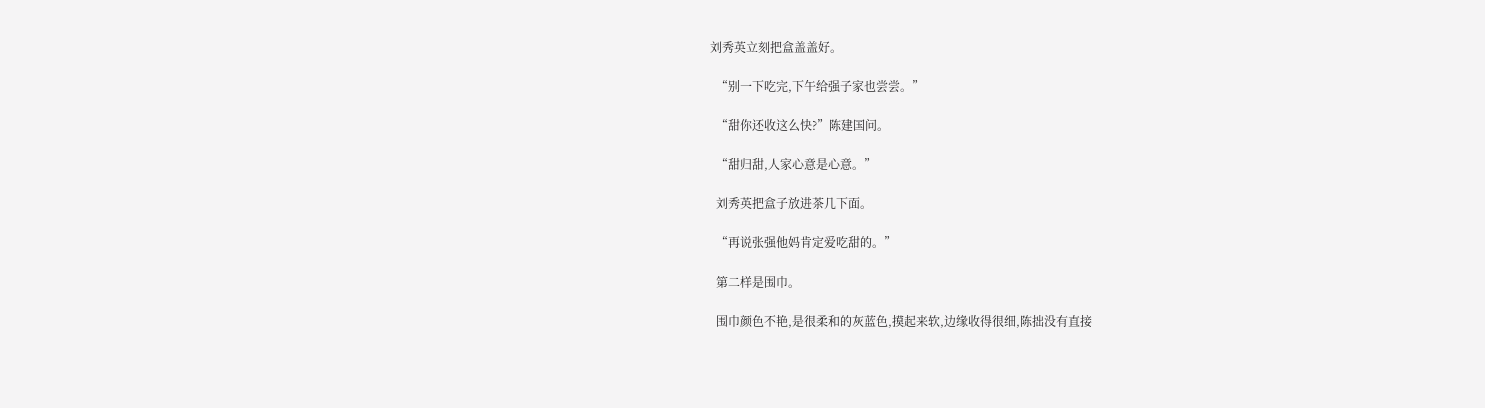刘秀英立刻把盒盖盖好。

  “别一下吃完,下午给强子家也尝尝。”

  “甜你还收这么快?”陈建国问。

  “甜归甜,人家心意是心意。”

  刘秀英把盒子放进茶几下面。

  “再说张强他妈肯定爱吃甜的。”

  第二样是围巾。

  围巾颜色不艳,是很柔和的灰蓝色,摸起来软,边缘收得很细,陈拙没有直接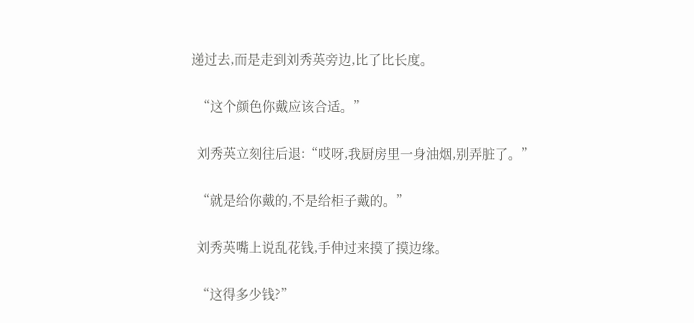递过去,而是走到刘秀英旁边,比了比长度。

  “这个颜色你戴应该合适。”

  刘秀英立刻往后退:“哎呀,我厨房里一身油烟,别弄脏了。”

  “就是给你戴的,不是给柜子戴的。”

  刘秀英嘴上说乱花钱,手伸过来摸了摸边缘。

  “这得多少钱?”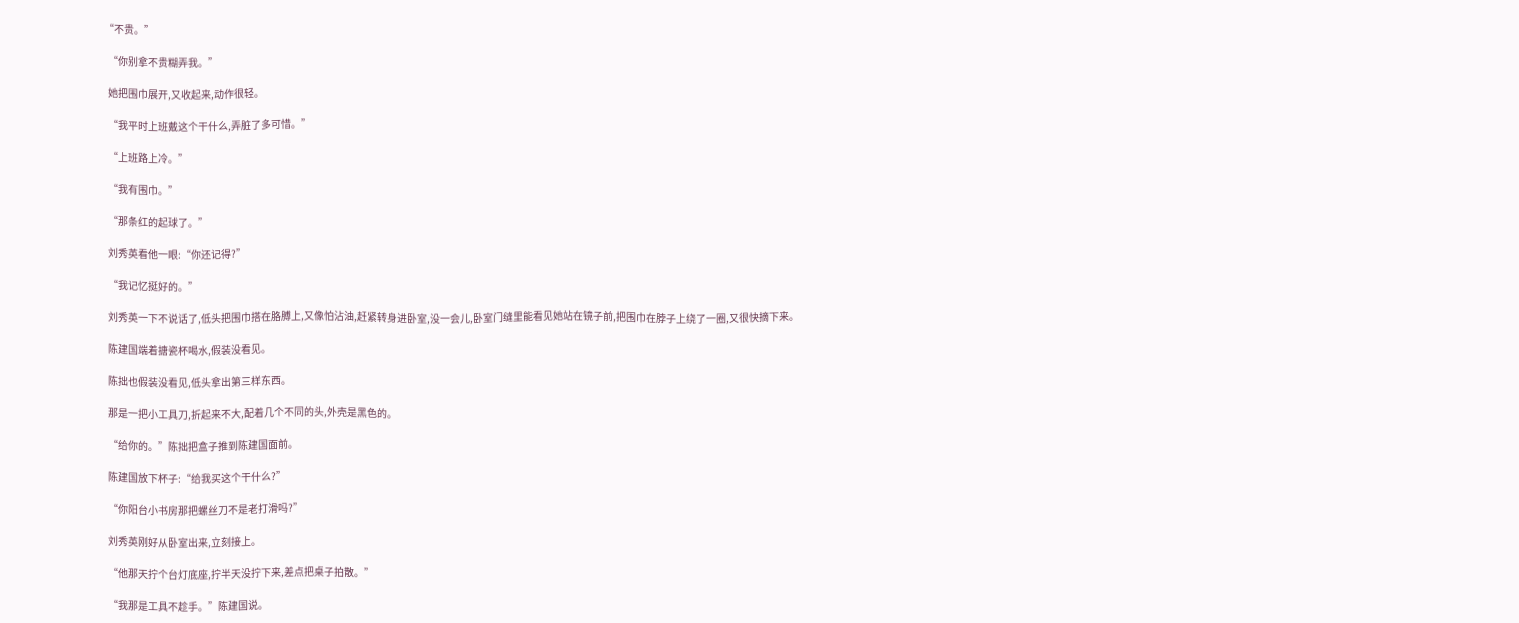“不贵。”

  “你别拿不贵糊弄我。”

  她把围巾展开,又收起来,动作很轻。

  “我平时上班戴这个干什么,弄脏了多可惜。”

  “上班路上冷。”

  “我有围巾。”

  “那条红的起球了。”

  刘秀英看他一眼:“你还记得?”

  “我记忆挺好的。”

  刘秀英一下不说话了,低头把围巾搭在胳膊上,又像怕沾油,赶紧转身进卧室,没一会儿,卧室门缝里能看见她站在镜子前,把围巾在脖子上绕了一圈,又很快摘下来。

  陈建国端着搪瓷杯喝水,假装没看见。

  陈拙也假装没看见,低头拿出第三样东西。

  那是一把小工具刀,折起来不大,配着几个不同的头,外壳是黑色的。

  “给你的。”陈拙把盒子推到陈建国面前。

  陈建国放下杯子:“给我买这个干什么?”

  “你阳台小书房那把螺丝刀不是老打滑吗?”

  刘秀英刚好从卧室出来,立刻接上。

  “他那天拧个台灯底座,拧半天没拧下来,差点把桌子拍散。”

  “我那是工具不趁手。”陈建国说。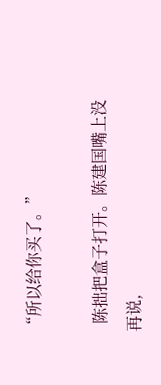“所以给你买了。”

  陈拙把盒子打开。陈建国嘴上没再说,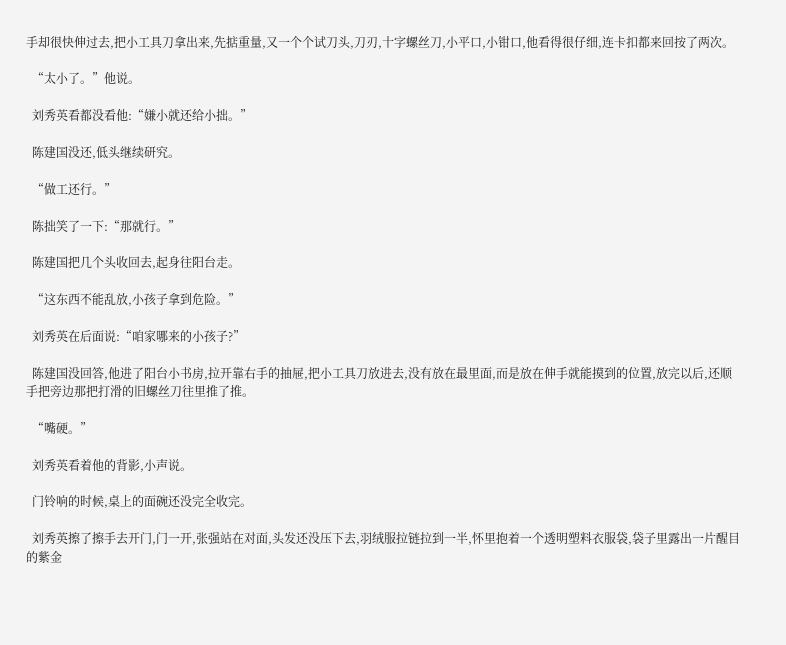手却很快伸过去,把小工具刀拿出来,先掂重量,又一个个试刀头,刀刃,十字螺丝刀,小平口,小钳口,他看得很仔细,连卡扣都来回按了两次。

  “太小了。”他说。

  刘秀英看都没看他:“嫌小就还给小拙。”

  陈建国没还,低头继续研究。

  “做工还行。”

  陈拙笑了一下:“那就行。”

  陈建国把几个头收回去,起身往阳台走。

  “这东西不能乱放,小孩子拿到危险。”

  刘秀英在后面说:“咱家哪来的小孩子?”

  陈建国没回答,他进了阳台小书房,拉开靠右手的抽屉,把小工具刀放进去,没有放在最里面,而是放在伸手就能摸到的位置,放完以后,还顺手把旁边那把打滑的旧螺丝刀往里推了推。

  “嘴硬。”

  刘秀英看着他的背影,小声说。

  门铃响的时候,桌上的面碗还没完全收完。

  刘秀英擦了擦手去开门,门一开,张强站在对面,头发还没压下去,羽绒服拉链拉到一半,怀里抱着一个透明塑料衣服袋,袋子里露出一片醒目的紫金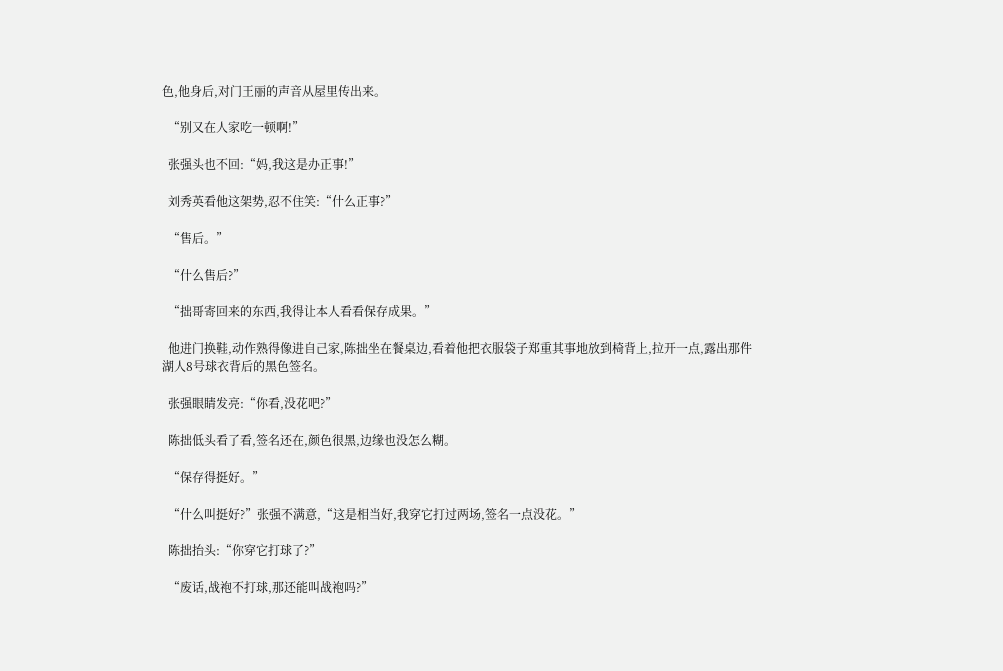色,他身后,对门王丽的声音从屋里传出来。

  “别又在人家吃一顿啊!”

  张强头也不回:“妈,我这是办正事!”

  刘秀英看他这架势,忍不住笑:“什么正事?”

  “售后。”

  “什么售后?”

  “拙哥寄回来的东西,我得让本人看看保存成果。”

  他进门换鞋,动作熟得像进自己家,陈拙坐在餐桌边,看着他把衣服袋子郑重其事地放到椅背上,拉开一点,露出那件湖人8号球衣背后的黑色签名。

  张强眼睛发亮:“你看,没花吧?”

  陈拙低头看了看,签名还在,颜色很黑,边缘也没怎么糊。

  “保存得挺好。”

  “什么叫挺好?”张强不满意,“这是相当好,我穿它打过两场,签名一点没花。”

  陈拙抬头:“你穿它打球了?”

  “废话,战袍不打球,那还能叫战袍吗?”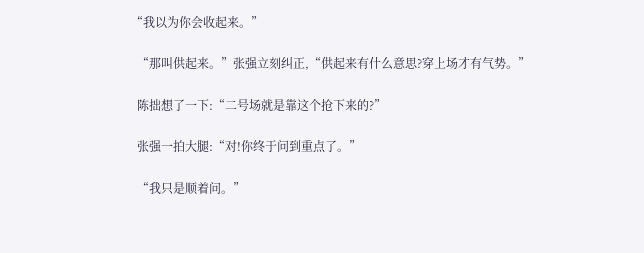“我以为你会收起来。”

  “那叫供起来。”张强立刻纠正,“供起来有什么意思?穿上场才有气势。”

  陈拙想了一下:“二号场就是靠这个抢下来的?”

  张强一拍大腿:“对!你终于问到重点了。”

  “我只是顺着问。”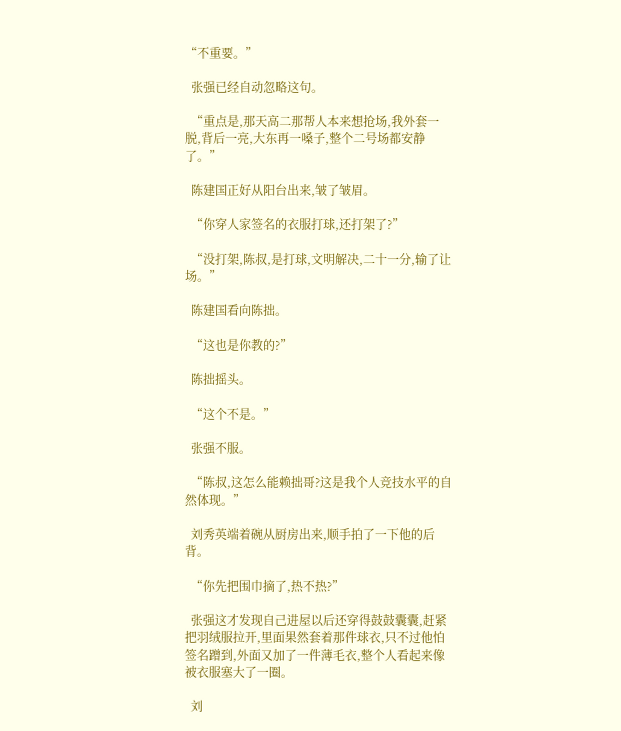“不重要。”

  张强已经自动忽略这句。

  “重点是,那天高二那帮人本来想抢场,我外套一脱,背后一亮,大东再一嗓子,整个二号场都安静了。”

  陈建国正好从阳台出来,皱了皱眉。

  “你穿人家签名的衣服打球,还打架了?”

  “没打架,陈叔,是打球,文明解决,二十一分,输了让场。”

  陈建国看向陈拙。

  “这也是你教的?”

  陈拙摇头。

  “这个不是。”

  张强不服。

  “陈叔,这怎么能赖拙哥?这是我个人竞技水平的自然体现。”

  刘秀英端着碗从厨房出来,顺手拍了一下他的后背。

  “你先把围巾摘了,热不热?”

  张强这才发现自己进屋以后还穿得鼓鼓囊囊,赶紧把羽绒服拉开,里面果然套着那件球衣,只不过他怕签名蹭到,外面又加了一件薄毛衣,整个人看起来像被衣服塞大了一圈。

  刘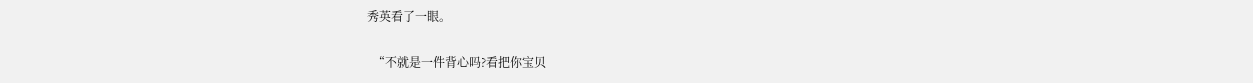秀英看了一眼。

  “不就是一件背心吗?看把你宝贝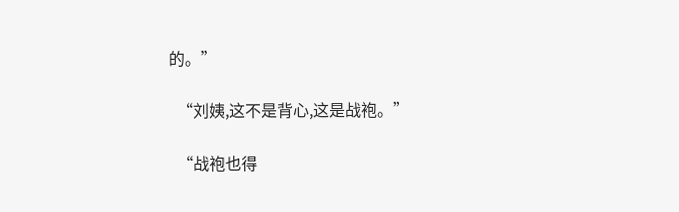的。”

  “刘姨,这不是背心,这是战袍。”

  “战袍也得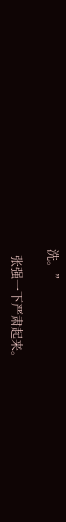洗。”

  张强一下严肃起来。